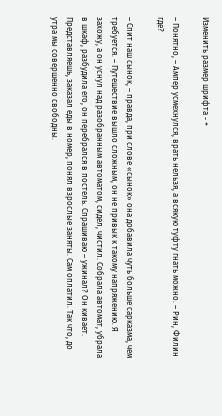Изменить размер шрифта - +

– Понятно, – Ампер усмехнулся, врать нельзя, а всякую туфту гнать можно. – Рин, Филин где?

– Спит наш сынок, – правда, при слове «сынок» она добавила чуть больше сарказма, чем требуется. – Путешествие вышло сложным, он не привык к такому напряжению. Я захожу, а он уснул над разобранным автоматом, сидел, чистил. Собрала автомат, убрала в шкаф, разбудила его, он перебрался в постель. Спрашиваю – ужинал? Он кивает. Представляешь, заказал еды в номер, понял взрослые заняты. Сам оплатил. Так что, до утра мы совершенно свободны.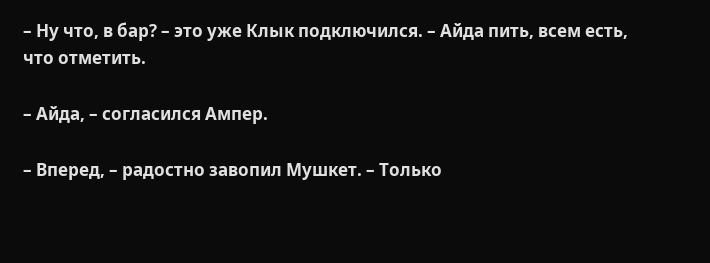– Ну что, в бар? – это уже Клык подключился. – Айда пить, всем есть, что отметить.

– Айда, – согласился Ампер.

– Вперед, – радостно завопил Мушкет. – Только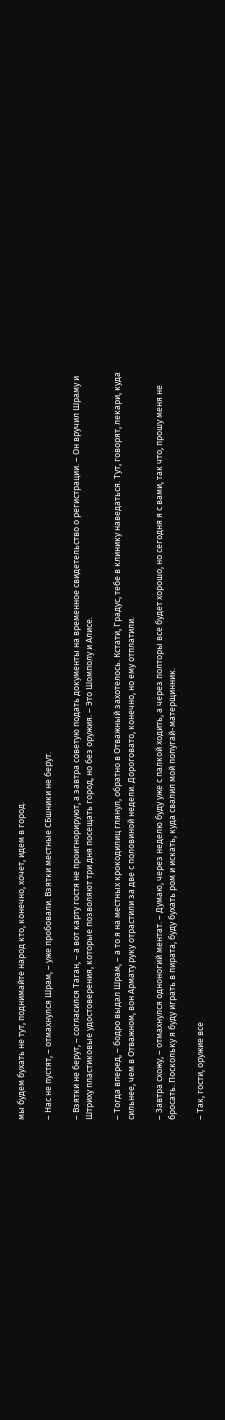мы будем бухать не тут, поднимайте народ кто, конечно, хочет, идем в город.

– Нас не пустят, – отмахнулся Шрам, – уже пробовали. Взятки местные СБшники не берут.

– Взятки не берут, – согласился Таган, – а вот карту гостя не проигнорируют, а завтра советую подать документы на временное свидетельство о регистрации. – Он вручил Шраму и Штриху пластиковые удостоверения, которые позволяют три дня посещать город, но без оружия. – Это Шомполу и Алисе.

– Тогда вперед, – бодро выдал Шрам, – а то я на местных крокодилиц глянул, обратно в Отважный захотелось. Кстати, Градус, тебе в клинику наведаться. Тут, говорят, лекари, куда сильнее, чем в Отважном, вон Армату руку отрастили за две с половиной недели. Дороговато, конечно, но ему отплатили.

– Завтра схожу, – отмахнулся одноногий ментат. – Думаю, через неделю буду уже с палкой ходить, а через полторы все будет хорошо, но сегодня я с вами, так что, прошу меня не бросать. Поскольку я буду играть в пирата, буду бухать ром и искать, куда свалил мой попугай-матерщинник.

– Так, гости, оружие все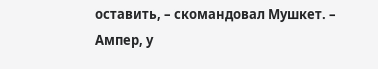оставить, – скомандовал Мушкет. – Ампер, у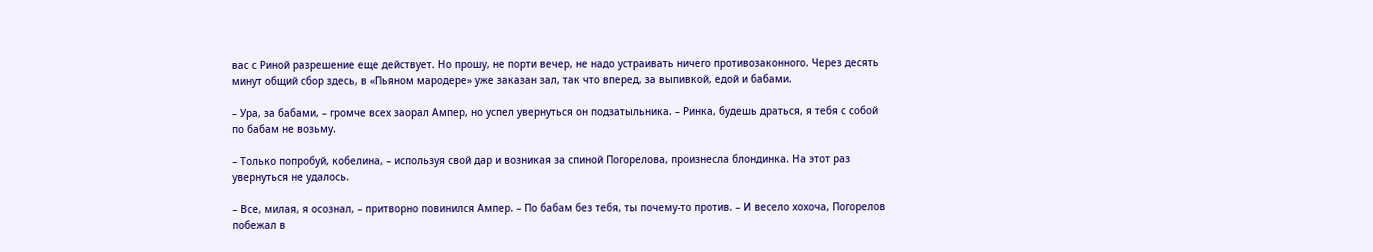вас с Риной разрешение еще действует. Но прошу, не порти вечер, не надо устраивать ничего противозаконного. Через десять минут общий сбор здесь, в «Пьяном мародере» уже заказан зал, так что вперед, за выпивкой, едой и бабами.

– Ура, за бабами, – громче всех заорал Ампер, но успел увернуться он подзатыльника. – Ринка, будешь драться, я тебя с собой по бабам не возьму.

– Только попробуй, кобелина, – используя свой дар и возникая за спиной Погорелова, произнесла блондинка. На этот раз увернуться не удалось.

– Все, милая, я осознал, – притворно повинился Ампер. – По бабам без тебя, ты почему-то против. – И весело хохоча, Погорелов побежал в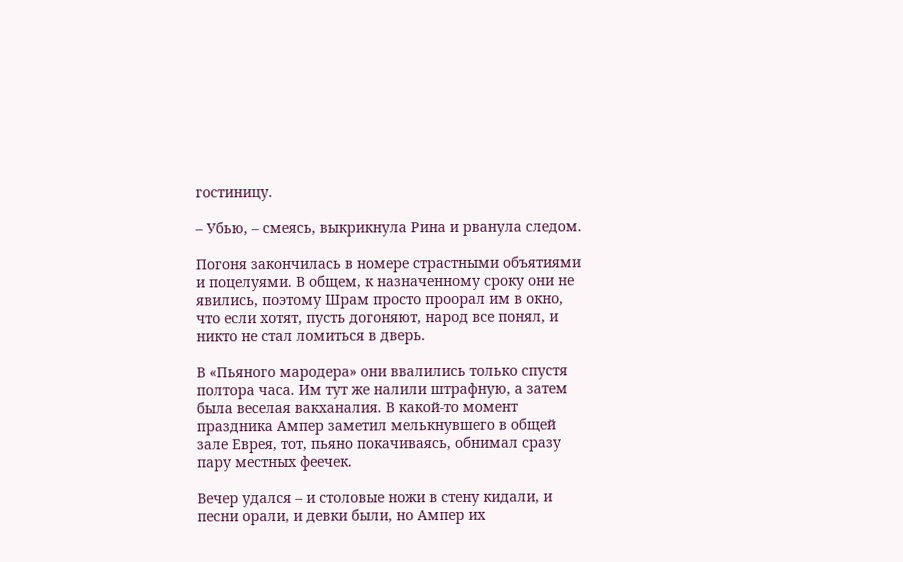гостиницу.

– Убью, – смеясь, выкрикнула Рина и рванула следом.

Погоня закончилась в номере страстными объятиями и поцелуями. В общем, к назначенному сроку они не явились, поэтому Шрам просто проорал им в окно, что если хотят, пусть догоняют, народ все понял, и никто не стал ломиться в дверь.

В «Пьяного мародера» они ввалились только спустя полтора часа. Им тут же налили штрафную, а затем была веселая вакханалия. В какой-то момент праздника Ампер заметил мелькнувшего в общей зале Еврея, тот, пьяно покачиваясь, обнимал сразу пару местных феечек.

Вечер удался – и столовые ножи в стену кидали, и песни орали, и девки были, но Ампер их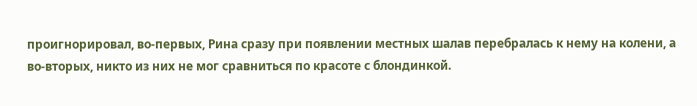проигнорировал, во-первых, Рина сразу при появлении местных шалав перебралась к нему на колени, а во-вторых, никто из них не мог сравниться по красоте с блондинкой.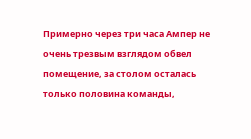Примерно через три часа Ампер не очень трезвым взглядом обвел помещение, за столом осталась только половина команды,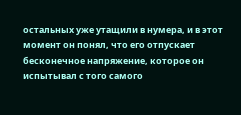остальных уже утащили в нумера, и в этот момент он понял, что его отпускает бесконечное напряжение, которое он испытывал с того самого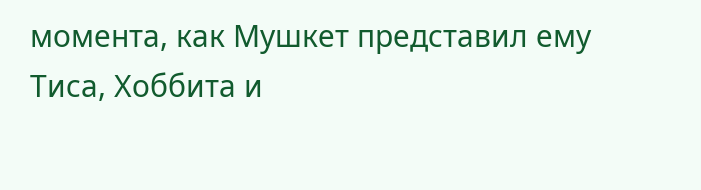момента, как Мушкет представил ему Тиса, Хоббита и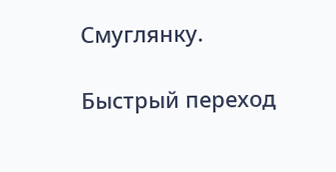Смуглянку.

Быстрый переход